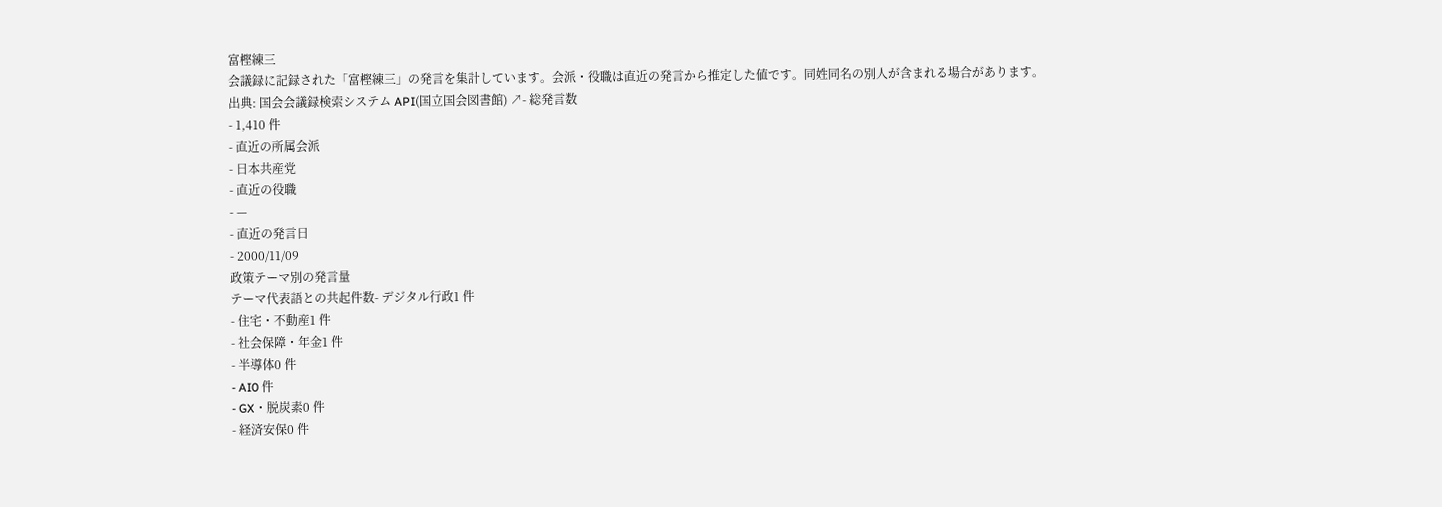富樫練三
会議録に記録された「富樫練三」の発言を集計しています。会派・役職は直近の発言から推定した値です。同姓同名の別人が含まれる場合があります。
出典: 国会会議録検索システム API(国立国会図書館) ↗- 総発言数
- 1,410 件
- 直近の所属会派
- 日本共産党
- 直近の役職
- —
- 直近の発言日
- 2000/11/09
政策テーマ別の発言量
テーマ代表語との共起件数- デジタル行政1 件
- 住宅・不動産1 件
- 社会保障・年金1 件
- 半導体0 件
- AI0 件
- GX・脱炭素0 件
- 経済安保0 件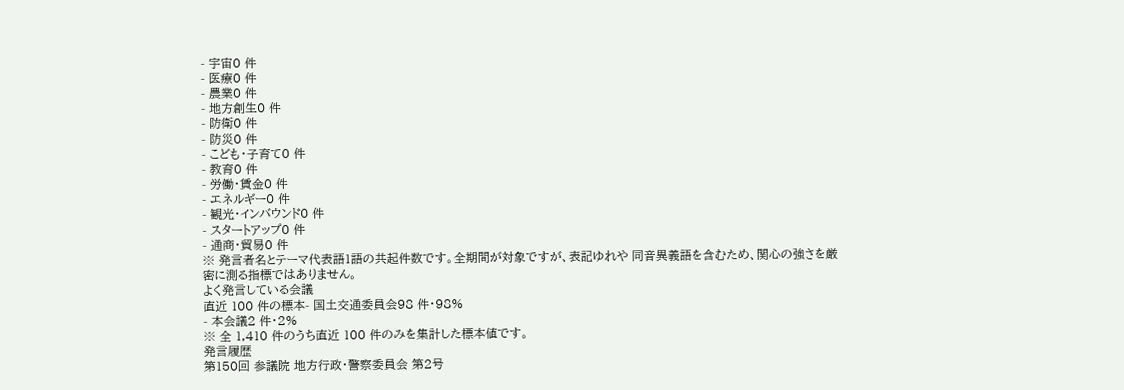- 宇宙0 件
- 医療0 件
- 農業0 件
- 地方創生0 件
- 防衛0 件
- 防災0 件
- こども・子育て0 件
- 教育0 件
- 労働・賃金0 件
- エネルギー0 件
- 観光・インバウンド0 件
- スタートアップ0 件
- 通商・貿易0 件
※ 発言者名とテーマ代表語1語の共起件数です。全期間が対象ですが、表記ゆれや 同音異義語を含むため、関心の強さを厳密に測る指標ではありません。
よく発言している会議
直近 100 件の標本- 国土交通委員会98 件・98%
- 本会議2 件・2%
※ 全 1,410 件のうち直近 100 件のみを集計した標本値です。
発言履歴
第150回 参議院 地方行政・警察委員会 第2号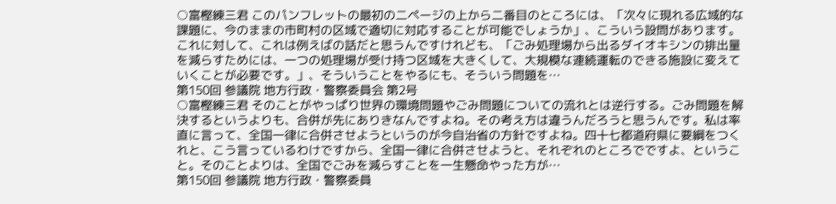○富樫練三君 このパンフレットの最初の二ページの上から二番目のところには、「次々に現れる広域的な課題に、今のままの市町村の区域で適切に対応することが可能でしょうか」、こういう設問があります。これに対して、これは例えばの話だと思うんですけれども、「ごみ処理場から出るダイオキシンの排出量を減らすためには、一つの処理場が受け持つ区域を大きくして、大規模な連続運転のできる施設に変えていくことが必要です。」、そういうことをやるにも、そういう問題を…
第150回 参議院 地方行政・警察委員会 第2号
○富樫練三君 そのことがやっぱり世界の環境問題やごみ問題についての流れとは逆行する。ごみ問題を解決するというよりも、合併が先にありきなんですよね。その考え方は違うんだろうと思うんです。私は率直に言って、全国一律に合併させようというのが今自治省の方針ですよね。四十七都道府県に要綱をつくれと、こう言っているわけですから、全国一律に合併させようと、それぞれのところでですよ、ということ。そのことよりは、全国でごみを減らすことを一生懸命やった方が…
第150回 参議院 地方行政・警察委員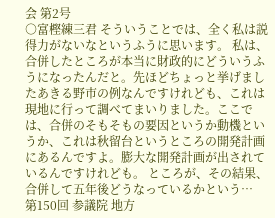会 第2号
○富樫練三君 そういうことでは、全く私は説得力がないなというふうに思います。 私は、合併したところが本当に財政的にどういうふうになったんだと。先ほどちょっと挙げましたあきる野市の例なんですけれども、これは現地に行って調べてまいりました。ここでは、合併のそもそもの要因というか動機というか、これは秋留台というところの開発計画にあるんですよ。膨大な開発計画が出されているんですけれども。 ところが、その結果、合併して五年後どうなっているかという…
第150回 参議院 地方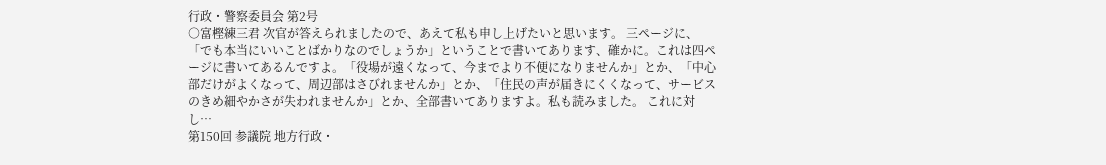行政・警察委員会 第2号
○富樫練三君 次官が答えられましたので、あえて私も申し上げたいと思います。 三ページに、「でも本当にいいことばかりなのでしょうか」ということで書いてあります、確かに。これは四ページに書いてあるんですよ。「役場が遠くなって、今までより不便になりませんか」とか、「中心部だけがよくなって、周辺部はさびれませんか」とか、「住民の声が届きにくくなって、サービスのきめ細やかさが失われませんか」とか、全部書いてありますよ。私も読みました。 これに対し…
第150回 参議院 地方行政・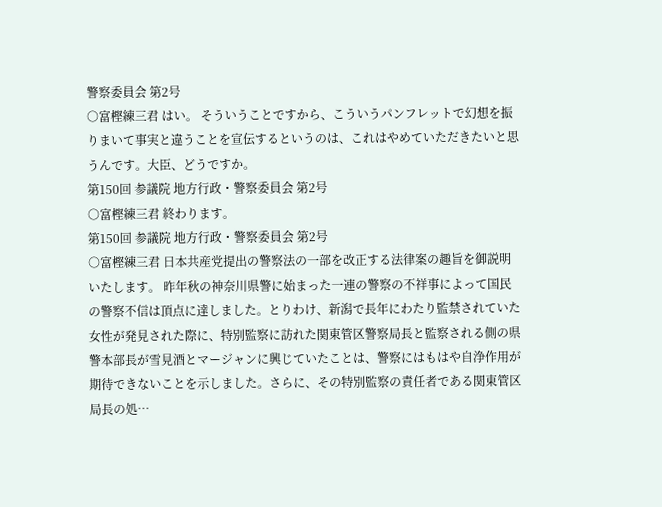警察委員会 第2号
○富樫練三君 はい。 そういうことですから、こういうパンフレットで幻想を振りまいて事実と違うことを宣伝するというのは、これはやめていただきたいと思うんです。大臣、どうですか。
第150回 参議院 地方行政・警察委員会 第2号
○富樫練三君 終わります。
第150回 参議院 地方行政・警察委員会 第2号
○富樫練三君 日本共産党提出の警察法の一部を改正する法律案の趣旨を御説明いたします。 昨年秋の神奈川県警に始まった一連の警察の不祥事によって国民の警察不信は頂点に達しました。とりわけ、新潟で長年にわたり監禁されていた女性が発見された際に、特別監察に訪れた関東管区警察局長と監察される側の県警本部長が雪見酒とマージャンに興じていたことは、警察にはもはや自浄作用が期待できないことを示しました。さらに、その特別監察の責任者である関東管区局長の処…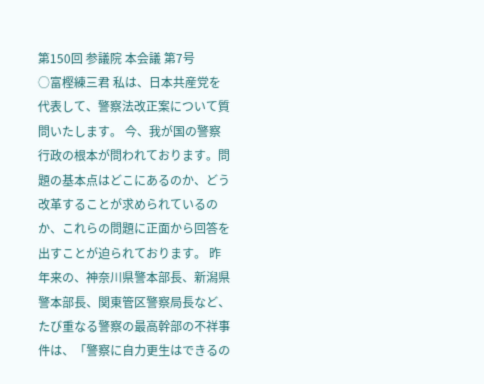第150回 参議院 本会議 第7号
○富樫練三君 私は、日本共産党を代表して、警察法改正案について質問いたします。 今、我が国の警察行政の根本が問われております。問題の基本点はどこにあるのか、どう改革することが求められているのか、これらの問題に正面から回答を出すことが迫られております。 昨年来の、神奈川県警本部長、新潟県警本部長、関東管区警察局長など、たび重なる警察の最高幹部の不祥事件は、「警察に自力更生はできるの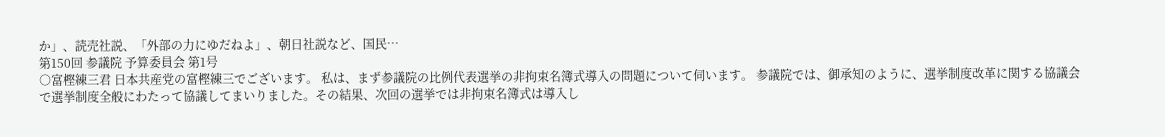か」、読売社説、「外部の力にゆだねよ」、朝日社説など、国民…
第150回 参議院 予算委員会 第1号
○富樫練三君 日本共産党の富樫練三でございます。 私は、まず参議院の比例代表選挙の非拘束名簿式導入の問題について伺います。 参議院では、御承知のように、選挙制度改革に関する協議会で選挙制度全般にわたって協議してまいりました。その結果、次回の選挙では非拘束名簿式は導入し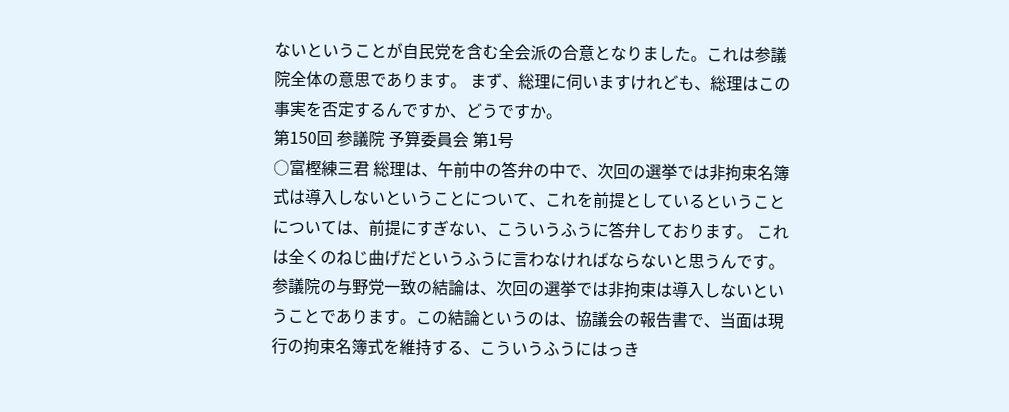ないということが自民党を含む全会派の合意となりました。これは参議院全体の意思であります。 まず、総理に伺いますけれども、総理はこの事実を否定するんですか、どうですか。
第150回 参議院 予算委員会 第1号
○富樫練三君 総理は、午前中の答弁の中で、次回の選挙では非拘束名簿式は導入しないということについて、これを前提としているということについては、前提にすぎない、こういうふうに答弁しております。 これは全くのねじ曲げだというふうに言わなければならないと思うんです。参議院の与野党一致の結論は、次回の選挙では非拘束は導入しないということであります。この結論というのは、協議会の報告書で、当面は現行の拘束名簿式を維持する、こういうふうにはっき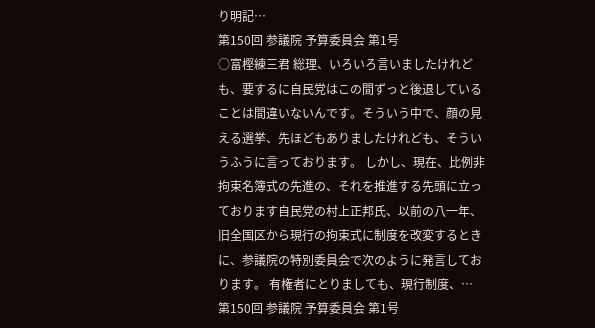り明記…
第150回 参議院 予算委員会 第1号
○富樫練三君 総理、いろいろ言いましたけれども、要するに自民党はこの間ずっと後退していることは間違いないんです。そういう中で、顔の見える選挙、先ほどもありましたけれども、そういうふうに言っております。 しかし、現在、比例非拘束名簿式の先進の、それを推進する先頭に立っております自民党の村上正邦氏、以前の八一年、旧全国区から現行の拘束式に制度を改変するときに、参議院の特別委員会で次のように発言しております。 有権者にとりましても、現行制度、…
第150回 参議院 予算委員会 第1号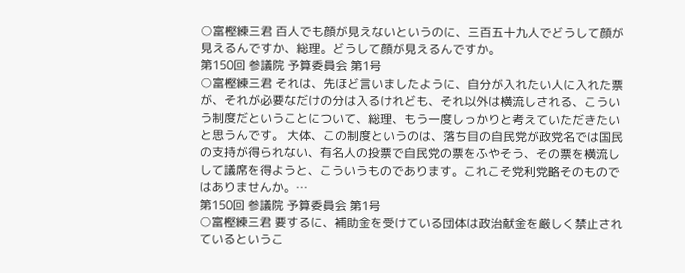○富樫練三君 百人でも顔が見えないというのに、三百五十九人でどうして顔が見えるんですか、総理。どうして顔が見えるんですか。
第150回 参議院 予算委員会 第1号
○富樫練三君 それは、先ほど言いましたように、自分が入れたい人に入れた票が、それが必要なだけの分は入るけれども、それ以外は横流しされる、こういう制度だということについて、総理、もう一度しっかりと考えていただきたいと思うんです。 大体、この制度というのは、落ち目の自民党が政党名では国民の支持が得られない、有名人の投票で自民党の票をふやそう、その票を横流しして議席を得ようと、こういうものであります。これこそ党利党略そのものではありませんか。…
第150回 参議院 予算委員会 第1号
○富樫練三君 要するに、補助金を受けている団体は政治献金を厳しく禁止されているというこ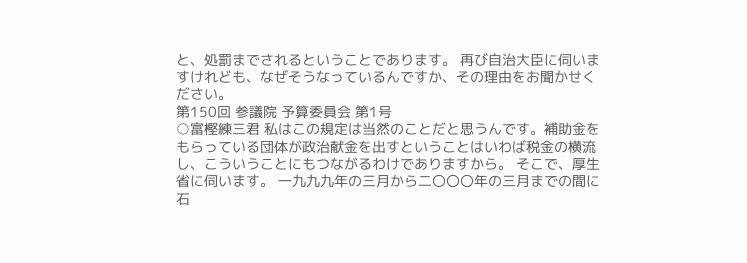と、処罰までされるということであります。 再び自治大臣に伺いますけれども、なぜそうなっているんですか、その理由をお聞かせください。
第150回 参議院 予算委員会 第1号
○富樫練三君 私はこの規定は当然のことだと思うんです。補助金をもらっている団体が政治献金を出すということはいわば税金の横流し、こういうことにもつながるわけでありますから。 そこで、厚生省に伺います。 一九九九年の三月から二〇〇〇年の三月までの間に石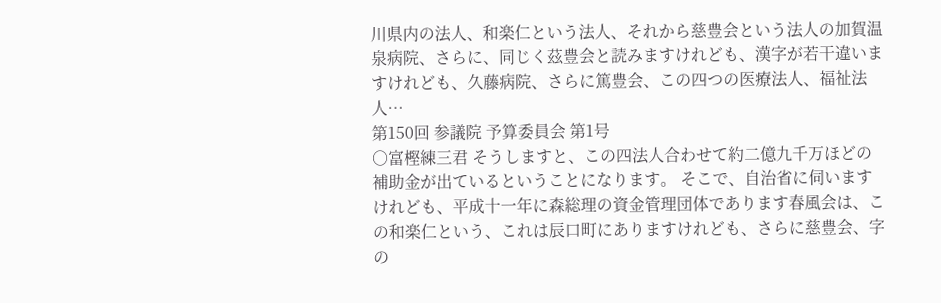川県内の法人、和楽仁という法人、それから慈豊会という法人の加賀温泉病院、さらに、同じく茲豊会と読みますけれども、漢字が若干違いますけれども、久藤病院、さらに篤豊会、この四つの医療法人、福祉法人…
第150回 参議院 予算委員会 第1号
○富樫練三君 そうしますと、この四法人合わせて約二億九千万ほどの補助金が出ているということになります。 そこで、自治省に伺いますけれども、平成十一年に森総理の資金管理団体であります春風会は、この和楽仁という、これは辰口町にありますけれども、さらに慈豊会、字の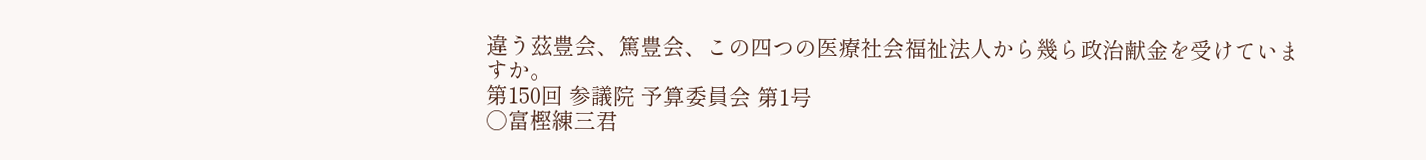違う茲豊会、篤豊会、この四つの医療社会福祉法人から幾ら政治献金を受けていますか。
第150回 参議院 予算委員会 第1号
○富樫練三君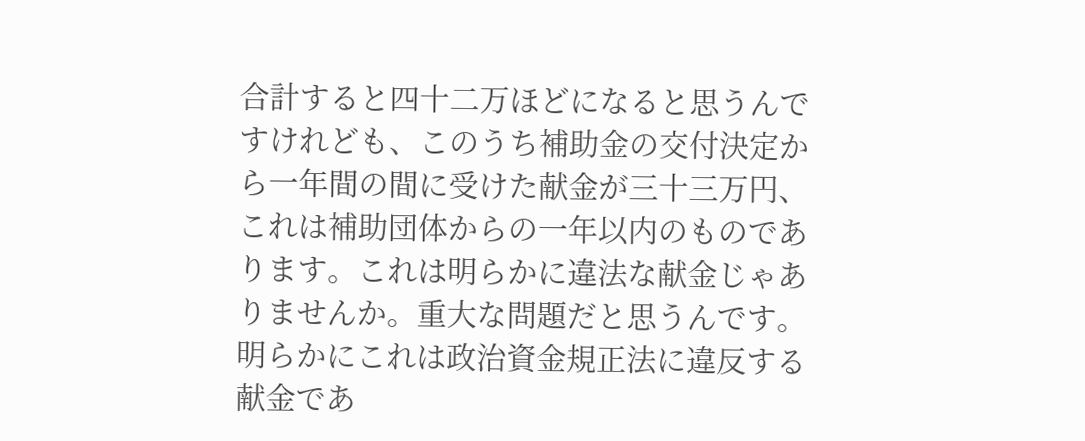合計すると四十二万ほどになると思うんですけれども、このうち補助金の交付決定から一年間の間に受けた献金が三十三万円、これは補助団体からの一年以内のものであります。これは明らかに違法な献金じゃありませんか。重大な問題だと思うんです。明らかにこれは政治資金規正法に違反する献金であ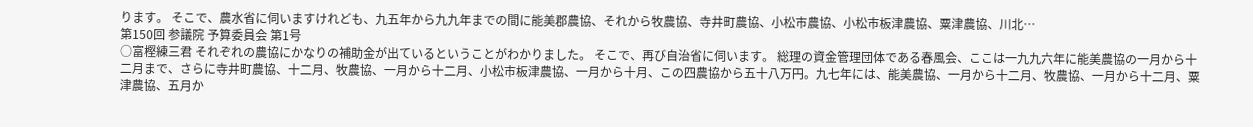ります。 そこで、農水省に伺いますけれども、九五年から九九年までの間に能美郡農協、それから牧農協、寺井町農協、小松市農協、小松市板津農協、粟津農協、川北…
第150回 参議院 予算委員会 第1号
○富樫練三君 それぞれの農協にかなりの補助金が出ているということがわかりました。 そこで、再び自治省に伺います。 総理の資金管理団体である春風会、ここは一九九六年に能美農協の一月から十二月まで、さらに寺井町農協、十二月、牧農協、一月から十二月、小松市板津農協、一月から十月、この四農協から五十八万円。九七年には、能美農協、一月から十二月、牧農協、一月から十二月、粟津農協、五月か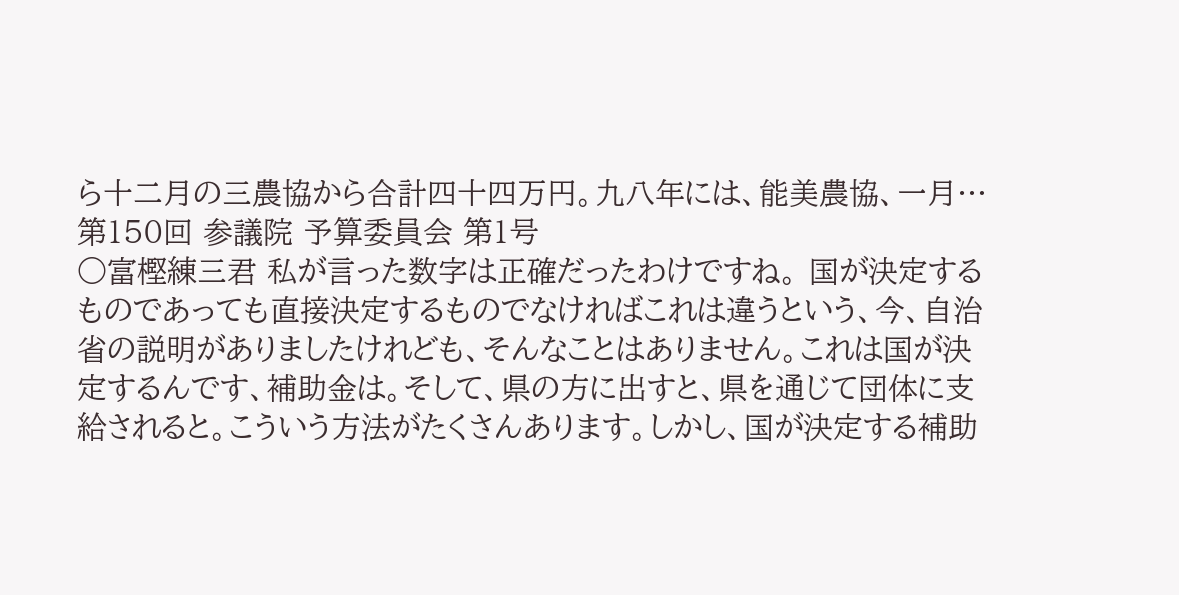ら十二月の三農協から合計四十四万円。九八年には、能美農協、一月…
第150回 参議院 予算委員会 第1号
○富樫練三君 私が言った数字は正確だったわけですね。 国が決定するものであっても直接決定するものでなければこれは違うという、今、自治省の説明がありましたけれども、そんなことはありません。これは国が決定するんです、補助金は。そして、県の方に出すと、県を通じて団体に支給されると。こういう方法がたくさんあります。しかし、国が決定する補助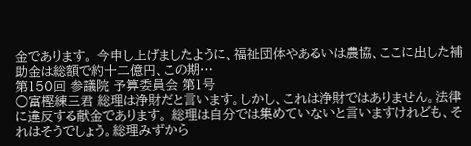金であります。 今申し上げましたように、福祉団体やあるいは農協、ここに出した補助金は総額で約十二億円、この期…
第150回 参議院 予算委員会 第1号
○富樫練三君 総理は浄財だと言います。しかし、これは浄財ではありません。法律に違反する献金であります。 総理は自分では集めていないと言いますけれども、それはそうでしょう。総理みずから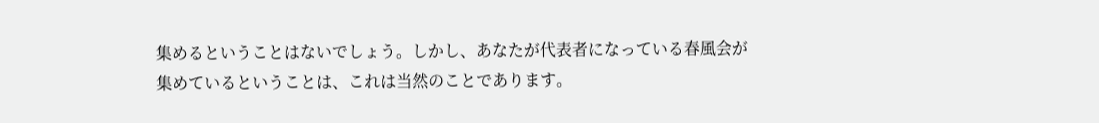集めるということはないでしょう。しかし、あなたが代表者になっている春風会が集めているということは、これは当然のことであります。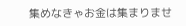集めなきゃお金は集まりませ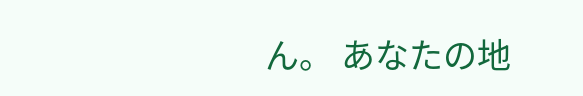ん。 あなたの地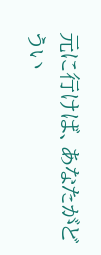元に行けば、あなたがどうい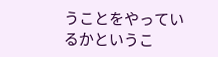うことをやっているかというこ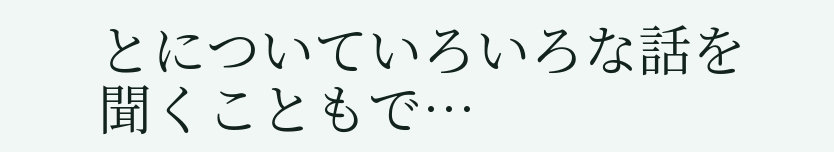とについていろいろな話を聞くこともで…